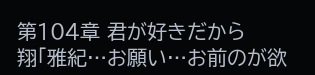第104章 君が好きだから
翔「雅紀…お願い…お前のが欲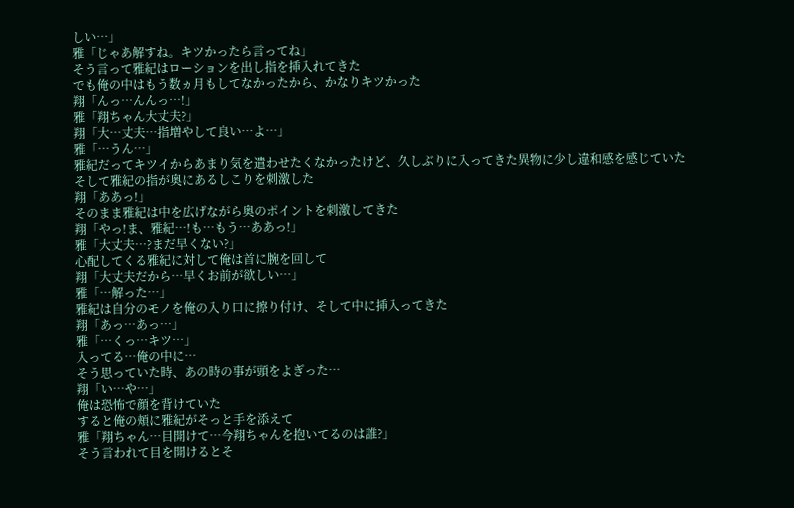しい…」
雅「じゃあ解すね。キツかったら言ってね」
そう言って雅紀はローションを出し指を挿入れてきた
でも俺の中はもう数ヵ月もしてなかったから、かなりキツかった
翔「んっ…んんっ…!」
雅「翔ちゃん大丈夫?」
翔「大…丈夫…指増やして良い…よ…」
雅「…うん…」
雅紀だってキツイからあまり気を遣わせたくなかったけど、久しぶりに入ってきた異物に少し違和感を感じていた
そして雅紀の指が奥にあるしこりを刺激した
翔「ああっ!」
そのまま雅紀は中を広げながら奥のポイントを刺激してきた
翔「やっ!ま、雅紀…!も…もう…ああっ!」
雅「大丈夫…?まだ早くない?」
心配してくる雅紀に対して俺は首に腕を回して
翔「大丈夫だから…早くお前が欲しい…」
雅「…解った…」
雅紀は自分のモノを俺の入り口に擦り付け、そして中に挿入ってきた
翔「あっ…あっ…」
雅「…くっ…キツ…」
入ってる…俺の中に…
そう思っていた時、あの時の事が頭をよぎった…
翔「い…や…」
俺は恐怖で顔を背けていた
すると俺の頬に雅紀がそっと手を添えて
雅「翔ちゃん…目開けて…今翔ちゃんを抱いてるのは誰?」
そう言われて目を開けるとそ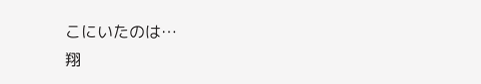こにいたのは…
翔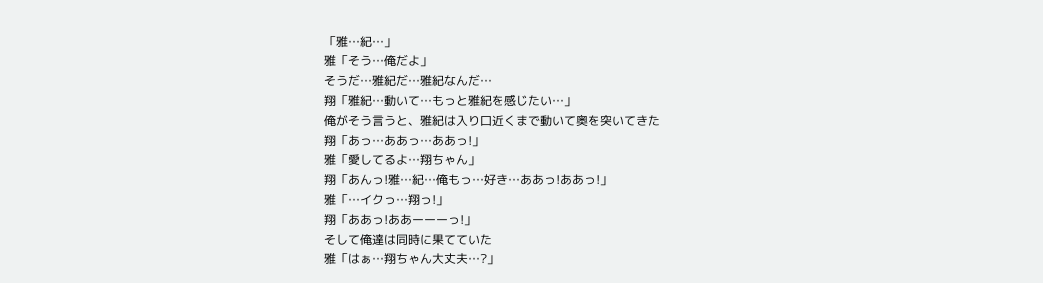「雅…紀…」
雅「そう…俺だよ」
そうだ…雅紀だ…雅紀なんだ…
翔「雅紀…動いて…もっと雅紀を感じたい…」
俺がそう言うと、雅紀は入り口近くまで動いて奥を突いてきた
翔「あっ…ああっ…ああっ!」
雅「愛してるよ…翔ちゃん」
翔「あんっ!雅…紀…俺もっ…好き…ああっ!ああっ!」
雅「…イクっ…翔っ!」
翔「ああっ!ああーーーっ!」
そして俺達は同時に果てていた
雅「はぁ…翔ちゃん大丈夫…?」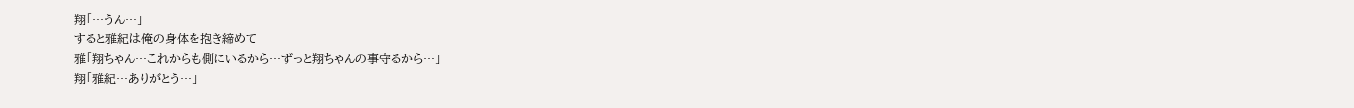翔「…うん…」
すると雅紀は俺の身体を抱き締めて
雅「翔ちゃん…これからも側にいるから…ずっと翔ちゃんの事守るから…」
翔「雅紀…ありがとう…」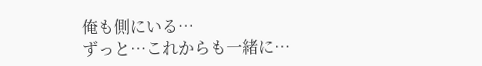俺も側にいる…
ずっと…これからも一緒に…